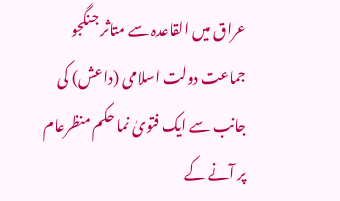عراق میں القاعدہ سے متاثر جنگجو جماعت دولت اسلامی (داعش) کی جانب سے ایک فتویٰ نما حکم منظرعام پر آنے کے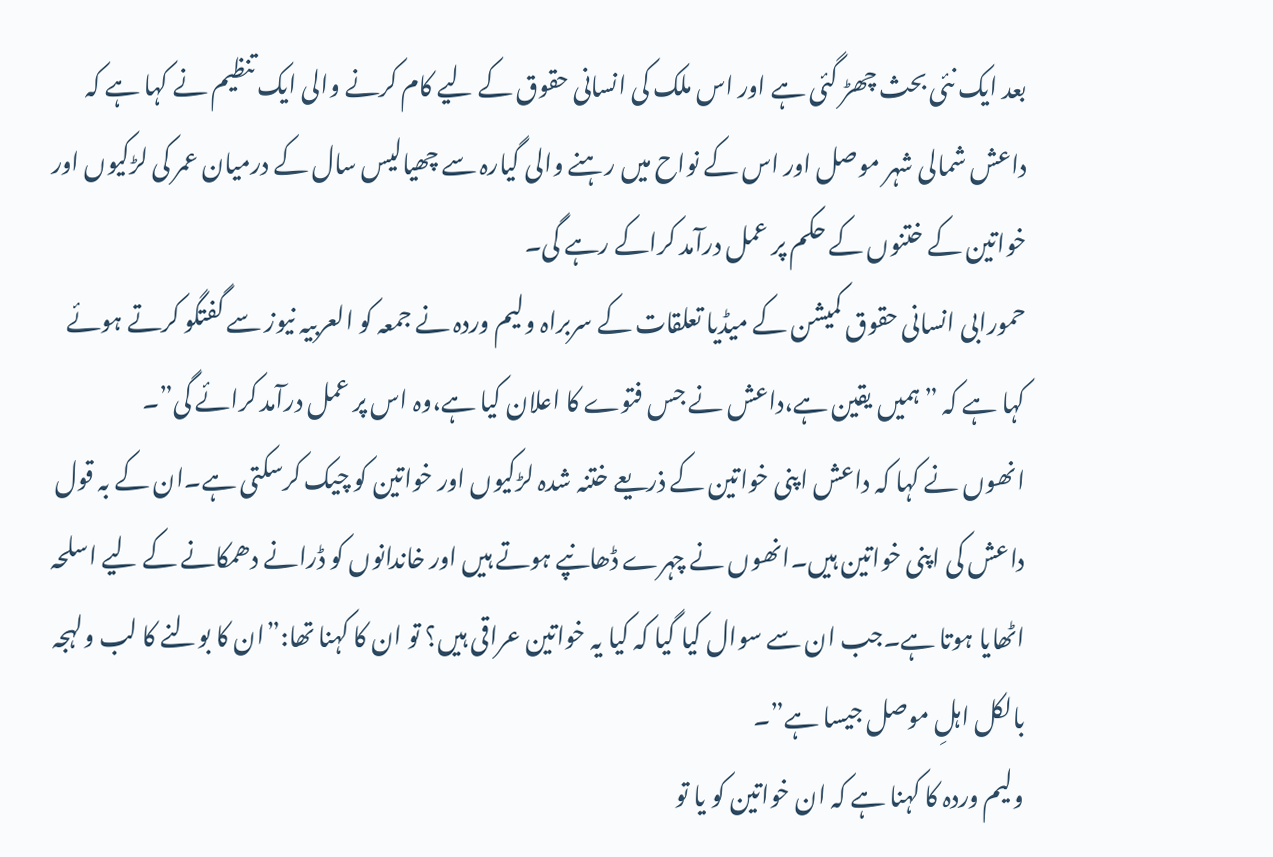بعد ایک نئی بحث چھڑ گئی ہے اور اس ملک کی انسانی حقوق کے لیے کام کرنے والی ایک تنظیم نے کہا ہے کہ داعش شمالی شہر موصل اور اس کے نواح میں رہنے والی گیارہ سے چھیالیس سال کے درمیان عمر کی لڑکیوں اور خواتین کے ختنوں کے حکم پر عمل درآمد کراکے رہے گی۔
حمورابی انسانی حقوق کمیشن کے میڈیا تعلقات کے سربراہ ولیم وردہ نے جمعہ کو العربیہ نیوز سے گفتگو کرتے ہوئے کہا ہے کہ ”ہمیں یقین ہے،داعش نے جس فتوے کا اعلان کیا ہے،وہ اس پر عمل درآمد کرائے گی”۔
انھوں نے کہا کہ داعش اپنی خواتین کے ذریعے ختنہ شدہ لڑکیوں اور خواتین کو چیک کرسکتی ہے۔ان کے بہ قول داعش کی اپنی خواتین ہیں۔انھوں نے چہرے ڈھانپے ہوتے ہیں اور خاندانوں کو ڈرانے دھمکانے کے لیے اسلحہ اٹھایا ہوتا ہے۔جب ان سے سوال کیا گیا کہ کیا یہ خواتین عراقی ہیں؟ تو ان کا کہنا تھا:”ان کا بولنے کا لب ولہجہ بالکل اہلِ موصل جیسا ہے”۔
ولیم وردہ کا کہنا ہے کہ ان خواتین کو یا تو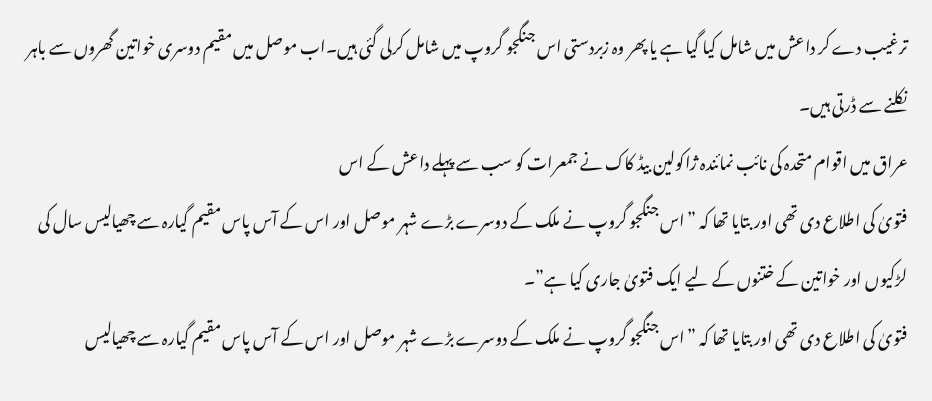ترغیب دے کر داعش میں شامل کیا گیا ہے یا پھر وہ زبردستی اس جنگجو گروپ میں شامل کرلی گئی ہیں۔اب موصل میں مقیم دوسری خواتین گھروں سے باہر نکلنے سے ڈرتی ہیں۔
عراق میں اقوام متحدہ کی نائب نمائندہ ژاکولین بیڈ کاک نے جمعرات کو سب سے پہلے داعش کے اس
فتویٰ کی اطلاع دی تھی اور بتایا تھا کہ ”اس جنگجو گروپ نے ملک کے دوسرے بڑے شہر موصل اور اس کے آس پاس مقیم گیارہ سے چھیالیس سال کی لڑکیوں اور خواتین کے ختنوں کے لیے ایک فتویٰ جاری کیا ہے”۔
فتویٰ کی اطلاع دی تھی اور بتایا تھا کہ ”اس جنگجو گروپ نے ملک کے دوسرے بڑے شہر موصل اور اس کے آس پاس مقیم گیارہ سے چھیالیس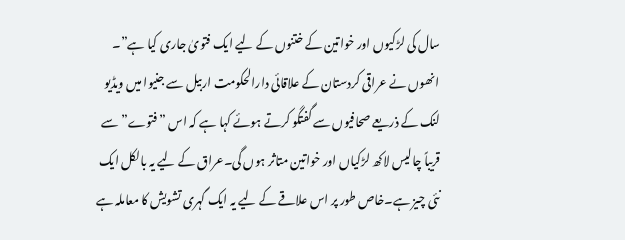سال کی لڑکیوں اور خواتین کے ختنوں کے لیے ایک فتویٰ جاری کیا ہے”۔
انھوں نے عراقی کردستان کے علاقائی دارالحکومت اربیل سے جنیوا میں ویڈیو لنک کے ذریعے صحافیوں سے گفتگو کرتے ہوئے کہا ہے کہ اس ”فتوے” سے قریباً چالیس لاکھ لڑکیاں اور خواتین متاثر ہوں گی۔عراق کے لیے یہ بالکل ایک نئی چیز ہے۔خاص طور پر اس علاقے کے لیے یہ ایک گہری تشویش کا معاملہ ہے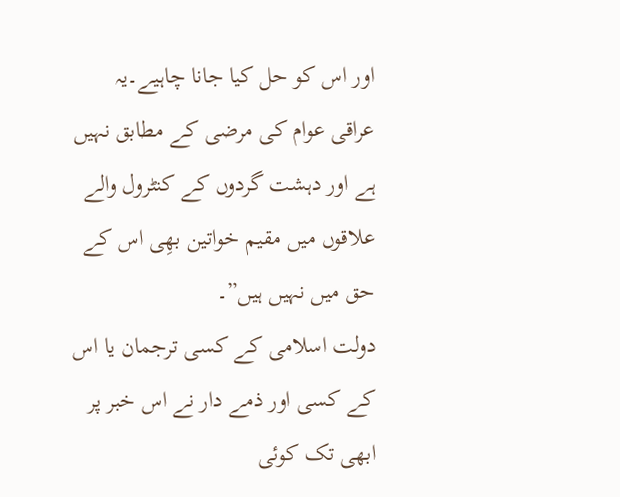اور اس کو حل کیا جانا چاہیے۔یہ عراقی عوام کی مرضی کے مطابق نہیں ہے اور دہشت گردوں کے کنٹرول والے علاقوں میں مقیم خواتین بھِی اس کے حق میں نہیں ہیں”۔
دولت اسلامی کے کسی ترجمان یا اس کے کسی اور ذمے دار نے اس خبر پر ابھی تک کوئی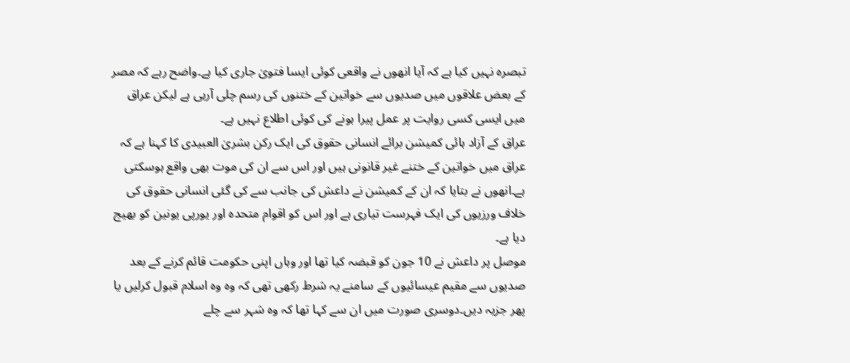تبصرہ نہیں کیا ہے کہ آیا انھوں نے واقعی کوئی ایسا فتویٰ جاری کیا ہے۔واضح رہے کہ مصر کے بعض علاقوں میں صدیوں سے خواتین کے ختنوں کی رسم چلی آرہی ہے لیکن عراق میں ایسی کسی روایت پر عمل پیرا ہونے کی کوئی اطلاع نہیں ہے۔
عراق کے آزاد ہائی کمیشن برائے انسانی حقوق کی ایک رکن بشریٰ العبیدی کا کہنا ہے کہ عراق میں خواتین کے ختنے غیر قانونی ہیں اور اس سے ان کی موت بھی واقع ہوسکتی ہے۔انھوں نے بتایا کہ ان کے کمیشن نے داعش کی جانب سے کی گئی انسانی حقوق کی خلاف ورزیوں کی ایک فہرست تیاری ہے اور اس کو اقوام متحدہ اور یورپی یونین کو بھیج دیا ہے۔
موصل پر داعش نے 10 جون کو قبضہ کیا تھا اور وہاں اپنی حکومت قائم کرنے کے بعد صدیوں سے مقیم عیسائیوں کے سامنے یہ شرط رکھی تھی کہ وہ وہ اسلام قبول کرلیں یا پھر جزیہ دیں۔دوسری صورت میں ان سے کہا تھا کہ وہ شہر سے چلے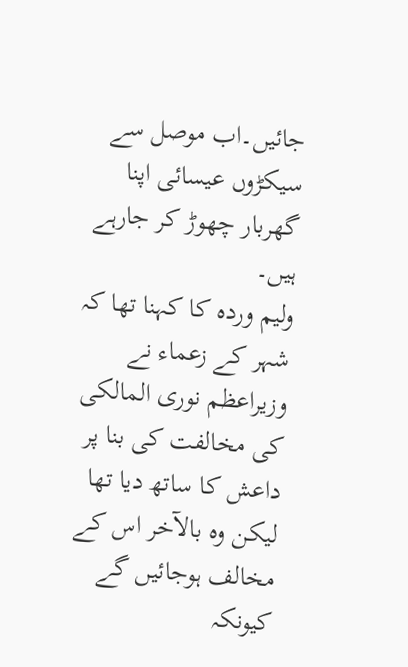جائیں۔اب موصل سے سیکڑوں عیسائی اپنا گھربار چھوڑ کر جارہے ہیں۔
ولیم وردہ کا کہنا تھا کہ شہر کے زعماء نے وزیراعظم نوری المالکی کی مخالفت کی بنا پر داعش کا ساتھ دیا تھا لیکن وہ بالآخر اس کے مخالف ہوجائیں گے کیونکہ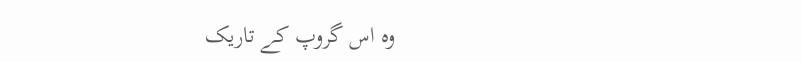وہ اس گروپ کے تاریک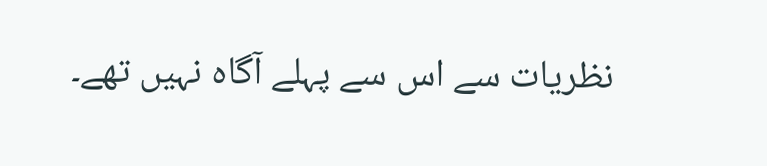نظریات سے اس سے پہلے آگاہ نہیں تھے۔